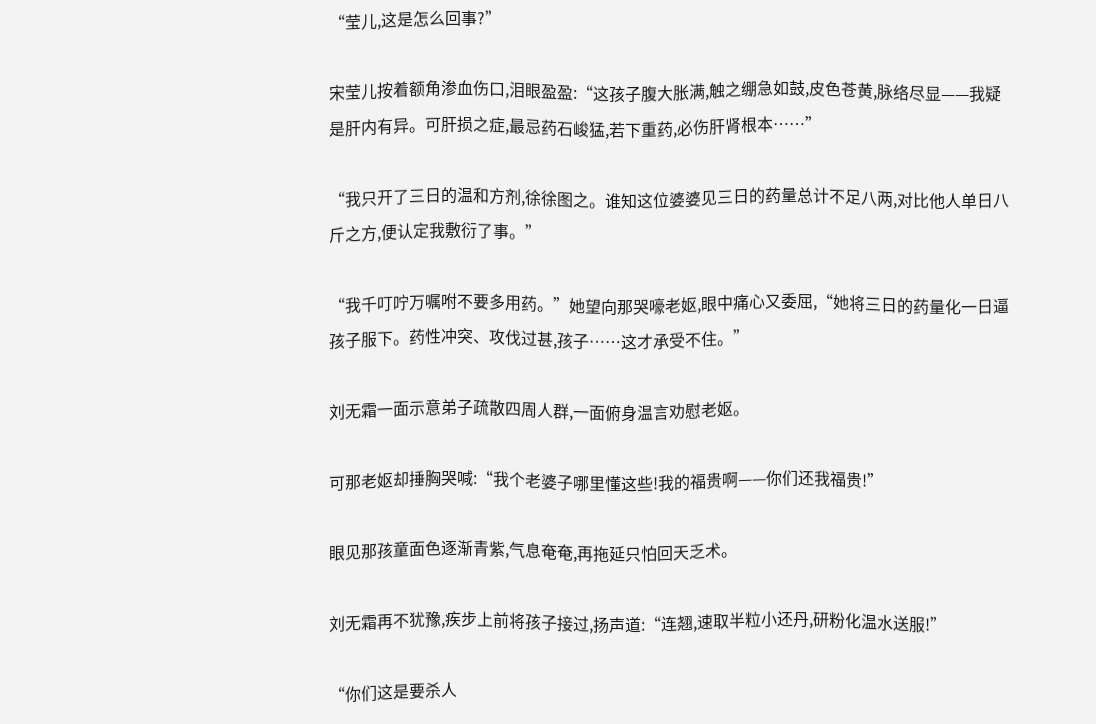“莹儿,这是怎么回事?”

宋莹儿按着额角渗血伤口,泪眼盈盈:“这孩子腹大胀满,触之绷急如鼓,皮色苍黄,脉络尽显——我疑是肝内有异。可肝损之症,最忌药石峻猛,若下重药,必伤肝肾根本……”

“我只开了三日的温和方剂,徐徐图之。谁知这位婆婆见三日的药量总计不足八两,对比他人单日八斤之方,便认定我敷衍了事。”

“我千叮咛万嘱咐不要多用药。”她望向那哭嚎老妪,眼中痛心又委屈,“她将三日的药量化一日逼孩子服下。药性冲突、攻伐过甚,孩子……这才承受不住。”

刘无霜一面示意弟子疏散四周人群,一面俯身温言劝慰老妪。

可那老妪却捶胸哭喊:“我个老婆子哪里懂这些!我的福贵啊——你们还我福贵!”

眼见那孩童面色逐渐青紫,气息奄奄,再拖延只怕回天乏术。

刘无霜再不犹豫,疾步上前将孩子接过,扬声道:“连翘,速取半粒小还丹,研粉化温水送服!”

“你们这是要杀人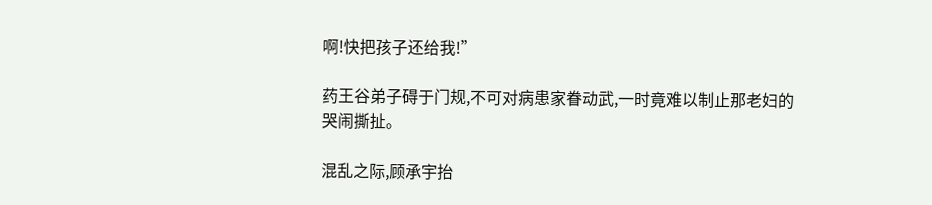啊!快把孩子还给我!”

药王谷弟子碍于门规,不可对病患家眷动武,一时竟难以制止那老妇的哭闹撕扯。

混乱之际,顾承宇抬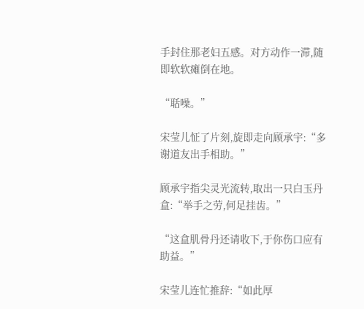手封住那老妇五感。对方动作一滞,随即软软瘫倒在地。

“聒噪。”

宋莹儿怔了片刻,旋即走向顾承宇:“多谢道友出手相助。”

顾承宇指尖灵光流转,取出一只白玉丹盒:“举手之劳,何足挂齿。”

“这盒肌骨丹还请收下,于你伤口应有助益。”

宋莹儿连忙推辞:“如此厚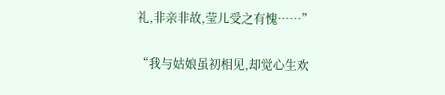礼,非亲非故,莹儿受之有愧……”

“我与姑娘虽初相见,却觉心生欢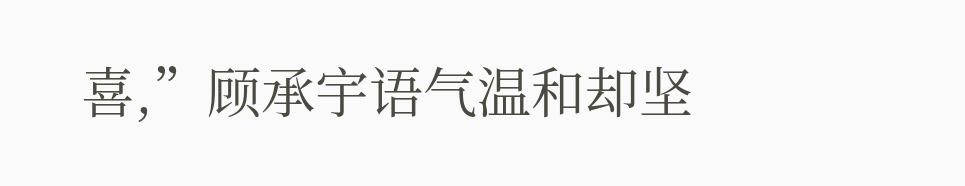喜,”顾承宇语气温和却坚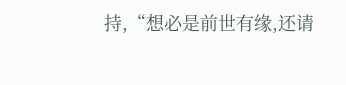持,“想必是前世有缘,还请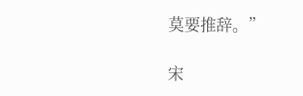莫要推辞。”

宋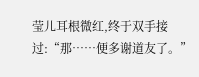莹儿耳根微红,终于双手接过:“那……便多谢道友了。”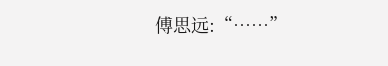傅思远:“……”